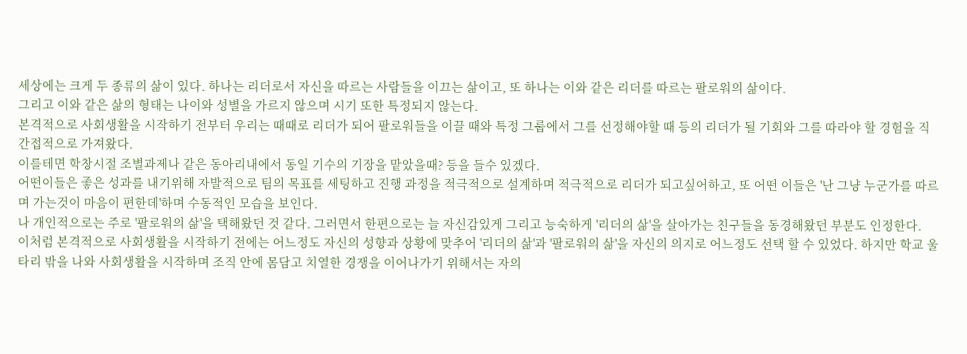세상에는 크게 두 종류의 삶이 있다. 하나는 리더로서 자신을 따르는 사람들을 이끄는 삶이고, 또 하나는 이와 같은 리더를 따르는 팔로워의 삶이다.
그리고 이와 같은 삶의 형태는 나이와 성별을 가르지 않으며 시기 또한 특정되지 않는다.
본격적으로 사회생활을 시작하기 전부터 우리는 때때로 리더가 되어 팔로워들을 이끌 때와 특정 그룹에서 그를 선정해야할 때 등의 리더가 될 기회와 그를 따라야 할 경험을 직간접적으로 가져왔다.
이를테면 학창시절 조별과제나 같은 동아리내에서 동일 기수의 기장을 맡았을때? 등을 들수 있겠다.
어떤이들은 좋은 성과를 내기위해 자발적으로 팀의 목표를 세팅하고 진행 과정을 적극적으로 설계하며 적극적으로 리더가 되고싶어하고, 또 어떤 이들은 '난 그냥 누군가를 따르며 가는것이 마음이 편한데'하며 수동적인 모습을 보인다.
나 개인적으로는 주로 '팔로워의 삶'을 택해왔던 것 같다. 그러면서 한편으로는 늘 자신감있게 그리고 능숙하게 '리더의 삶'을 살아가는 친구들을 동경해왔던 부분도 인정한다.
이처럼 본격적으로 사회생활을 시작하기 전에는 어느정도 자신의 성향과 상황에 맞추어 '리더의 삶'과 '팔로워의 삶'을 자신의 의지로 어느정도 선택 할 수 있었다. 하지만 학교 울타리 밖을 나와 사회생활을 시작하며 조직 안에 몸담고 치열한 경쟁을 이어나가기 위해서는 자의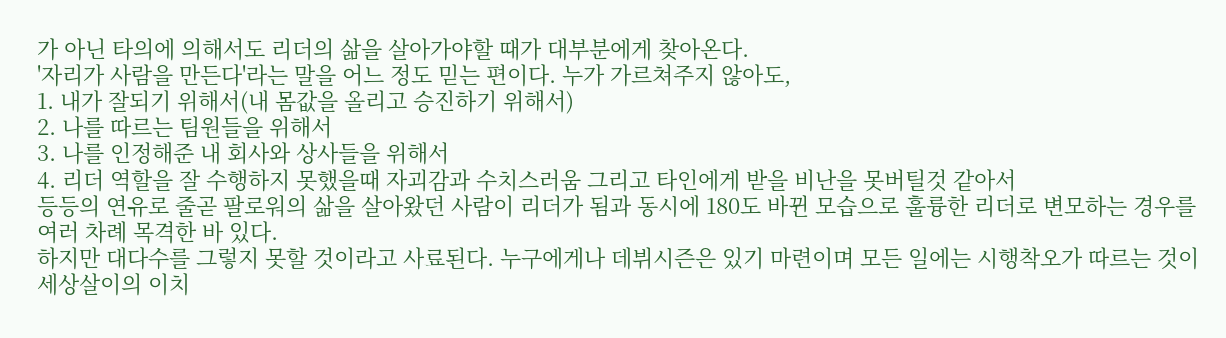가 아닌 타의에 의해서도 리더의 삶을 살아가야할 때가 대부분에게 찾아온다.
'자리가 사람을 만든다'라는 말을 어느 정도 믿는 편이다. 누가 가르쳐주지 않아도,
1. 내가 잘되기 위해서(내 몸값을 올리고 승진하기 위해서)
2. 나를 따르는 팀원들을 위해서
3. 나를 인정해준 내 회사와 상사들을 위해서
4. 리더 역할을 잘 수행하지 못했을때 자괴감과 수치스러움 그리고 타인에게 받을 비난을 못버틸것 같아서
등등의 연유로 줄곧 팔로워의 삶을 살아왔던 사람이 리더가 됨과 동시에 180도 바뀐 모습으로 훌륭한 리더로 변모하는 경우를 여러 차례 목격한 바 있다.
하지만 대다수를 그렇지 못할 것이라고 사료된다. 누구에게나 데뷔시즌은 있기 마련이며 모든 일에는 시행착오가 따르는 것이 세상살이의 이치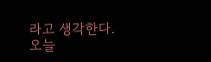라고 생각한다.
오늘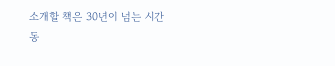소개할 책은 30년이 넘는 시간동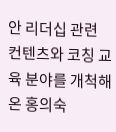안 리더십 관련 컨텐츠와 코칭 교육 분야를 개척해온 홍의숙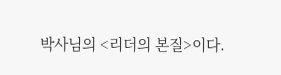박사님의 <리더의 본질>이다.